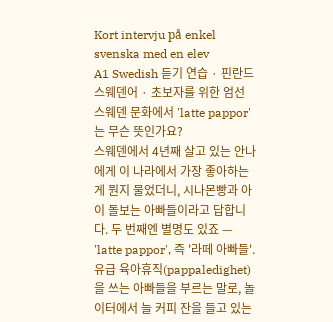Kort intervju på enkel svenska med en elev
A1 Swedish 듣기 연습 · 핀란드 스웨덴어 · 초보자를 위한 엄선
스웨덴 문화에서 'latte pappor'는 무슨 뜻인가요?
스웨덴에서 4년째 살고 있는 안나에게 이 나라에서 가장 좋아하는 게 뭔지 물었더니, 시나몬빵과 아이 돌보는 아빠들이라고 답합니다. 두 번째엔 별명도 있죠 — 'latte pappor', 즉 '라떼 아빠들'. 유급 육아휴직(pappaledighet)을 쓰는 아빠들을 부르는 말로, 놀이터에서 늘 커피 잔을 들고 있는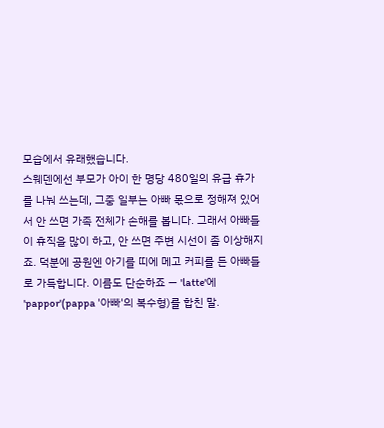모습에서 유래했습니다.
스웨덴에선 부모가 아이 한 명당 480일의 유급 휴가를 나눠 쓰는데, 그중 일부는 아빠 몫으로 정해져 있어서 안 쓰면 가족 전체가 손해를 봅니다. 그래서 아빠들이 휴직을 많이 하고, 안 쓰면 주변 시선이 좀 이상해지죠. 덕분에 공원엔 아기를 띠에 메고 커피를 든 아빠들로 가득합니다. 이름도 단순하죠 — 'latte'에 'pappor'(pappa '아빠'의 복수형)를 합친 말.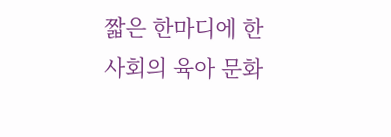짧은 한마디에 한 사회의 육아 문화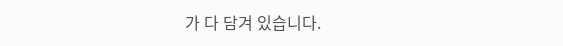가 다 담겨 있습니다.